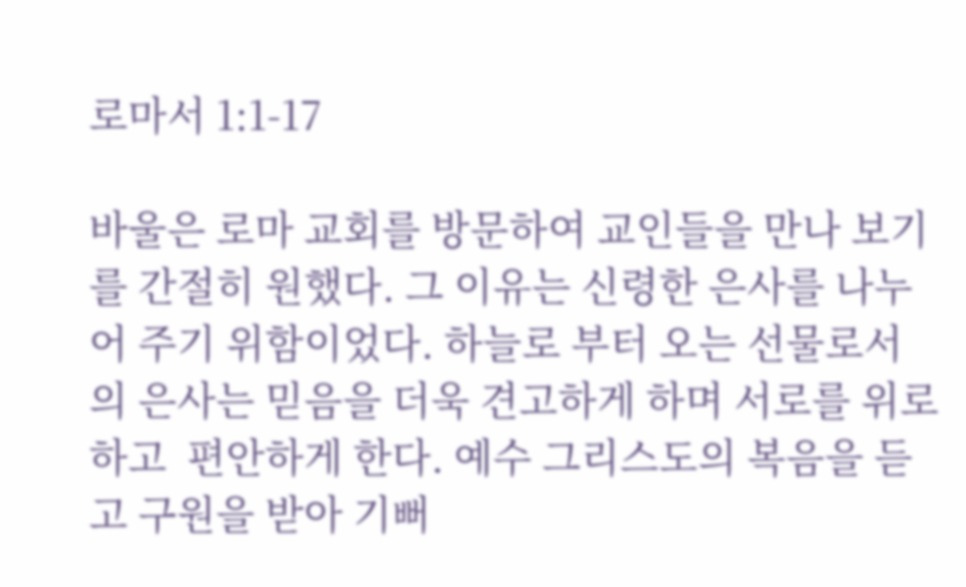로마서 1:1-17

바울은 로마 교회를 방문하여 교인들을 만나 보기를 간절히 원했다. 그 이유는 신령한 은사를 나누어 주기 위함이었다. 하늘로 부터 오는 선물로서의 은사는 믿음을 더욱 견고하게 하며 서로를 위로하고  편안하게 한다. 예수 그리스도의 복음을 듣고 구원을 받아 기뻐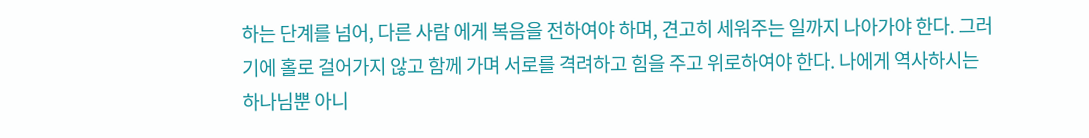하는 단계를 넘어, 다른 사람 에게 복음을 전하여야 하며, 견고히 세워주는 일까지 나아가야 한다. 그러기에 홀로 걸어가지 않고 함께 가며 서로를 격려하고 힘을 주고 위로하여야 한다. 나에게 역사하시는 하나님뿐 아니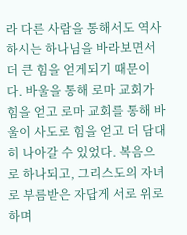라 다른 사람을 통해서도 역사하시는 하나님을 바라보면서 더 큰 힘을 얻게되기 때문이다. 바울을 통해 로마 교회가 힘을 얻고 로마 교회를 통해 바울이 사도로 힘을 얻고 더 담대히 나아갈 수 있었다. 복음으로 하나되고, 그리스도의 자녀로 부름받은 자답게 서로 위로하며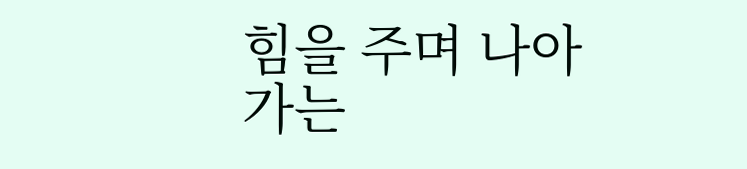힘을 주며 나아가는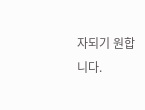자되기 원합니다.